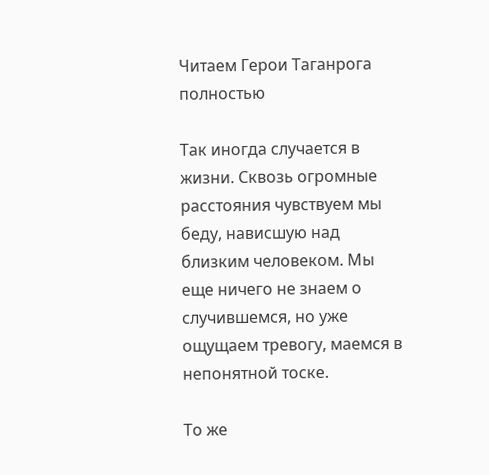Читаем Герои Таганрога полностью

Так иногда случается в жизни. Сквозь огромные расстояния чувствуем мы беду, нависшую над близким человеком. Мы еще ничего не знаем о случившемся, но уже ощущаем тревогу, маемся в непонятной тоске.

То же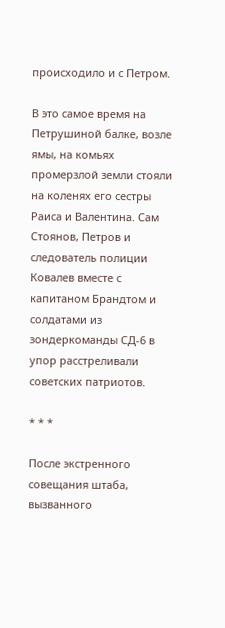происходило и с Петром.

В это самое время на Петрушиной балке, возле ямы, на комьях промерзлой земли стояли на коленях его сестры Раиса и Валентина. Сам Стоянов, Петров и следователь полиции Ковалев вместе с капитаном Брандтом и солдатами из зондеркоманды СД-6 в упор расстреливали советских патриотов.

* * *

После экстренного совещания штаба, вызванного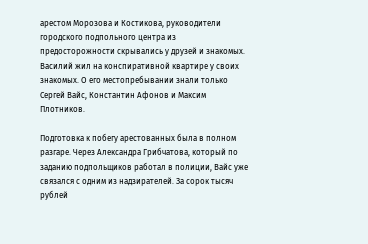арестом Морозова и Костикова, руководители городского подпольного центра из предосторожности скрывались у друзей и знакомых. Василий жил на конспиративной квартире у своих знакомых. О его местопребывании знали только Сергей Вайс, Константин Афонов и Максим Плотников.

Подготовка к побегу арестованных была в полном разгаре. Через Александра Грибчатова, который по заданию подпольщиков работал в полиции, Вайс уже связался с одним из надзирателей. За сорок тысяч рублей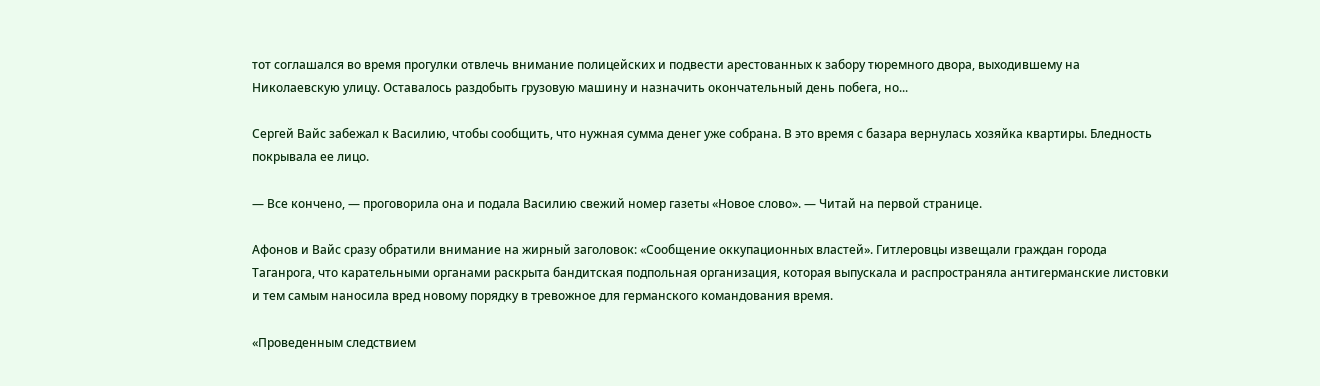тот соглашался во время прогулки отвлечь внимание полицейских и подвести арестованных к забору тюремного двора, выходившему на Николаевскую улицу. Оставалось раздобыть грузовую машину и назначить окончательный день побега, но...

Сергей Вайс забежал к Василию, чтобы сообщить, что нужная сумма денег уже собрана. В это время с базара вернулась хозяйка квартиры. Бледность покрывала ее лицо.

— Все кончено, — проговорила она и подала Василию свежий номер газеты «Новое слово». — Читай на первой странице.

Афонов и Вайс сразу обратили внимание на жирный заголовок: «Сообщение оккупационных властей». Гитлеровцы извещали граждан города Таганрога, что карательными органами раскрыта бандитская подпольная организация, которая выпускала и распространяла антигерманские листовки и тем самым наносила вред новому порядку в тревожное для германского командования время.

«Проведенным следствием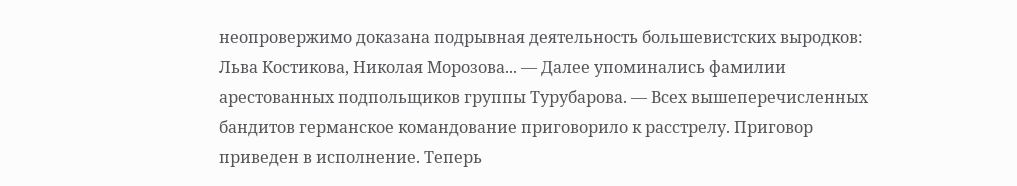неопровержимо доказана подрывная деятельность большевистских выродков: Льва Костикова, Николая Морозова... — Далее упоминались фамилии арестованных подпольщиков группы Турубарова. — Всех вышеперечисленных бандитов германское командование приговорило к расстрелу. Приговор приведен в исполнение. Теперь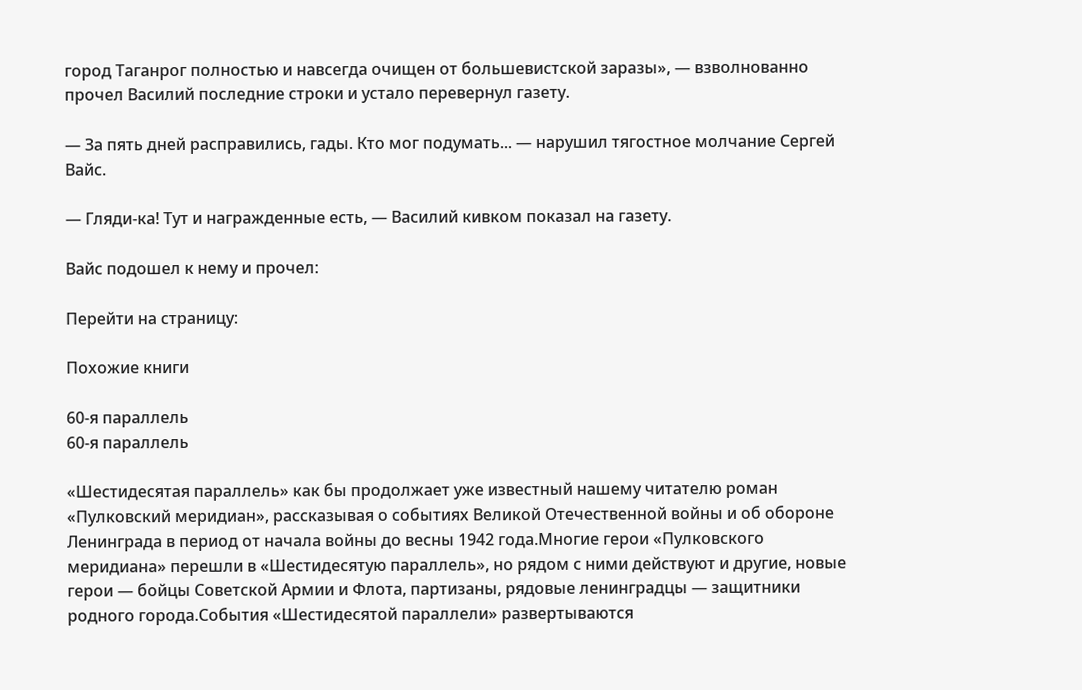город Таганрог полностью и навсегда очищен от большевистской заразы», — взволнованно прочел Василий последние строки и устало перевернул газету.

— За пять дней расправились, гады. Кто мог подумать... — нарушил тягостное молчание Сергей Вайс.

— Гляди-ка! Тут и награжденные есть, — Василий кивком показал на газету.

Вайс подошел к нему и прочел:

Перейти на страницу:

Похожие книги

60-я параллель
60-я параллель

«Шестидесятая параллель» как бы продолжает уже известный нашему читателю роман «Пулковский меридиан», рассказывая о событиях Великой Отечественной войны и об обороне Ленинграда в период от начала войны до весны 1942 года.Многие герои «Пулковского меридиана» перешли в «Шестидесятую параллель», но рядом с ними действуют и другие, новые герои — бойцы Советской Армии и Флота, партизаны, рядовые ленинградцы — защитники родного города.События «Шестидесятой параллели» развертываются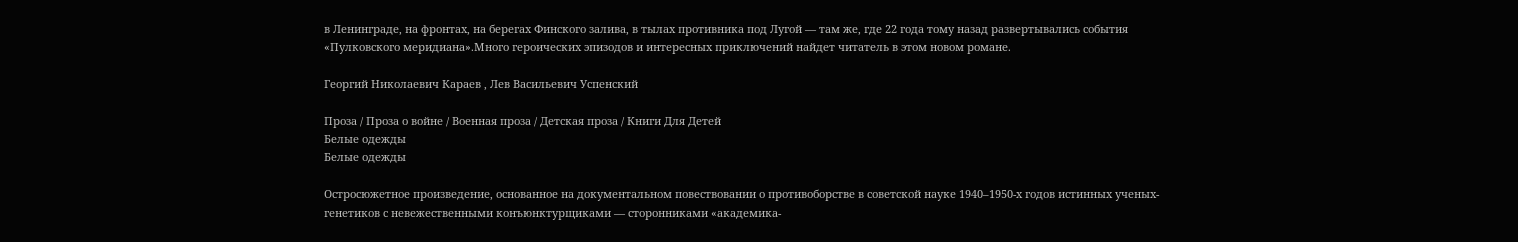в Ленинграде, на фронтах, на берегах Финского залива, в тылах противника под Лугой — там же, где 22 года тому назад развертывались события «Пулковского меридиана».Много героических эпизодов и интересных приключений найдет читатель в этом новом романе.

Георгий Николаевич Караев , Лев Васильевич Успенский

Проза / Проза о войне / Военная проза / Детская проза / Книги Для Детей
Белые одежды
Белые одежды

Остросюжетное произведение, основанное на документальном повествовании о противоборстве в советской науке 1940–1950-х годов истинных ученых-генетиков с невежественными конъюнктурщиками — сторонниками «академика-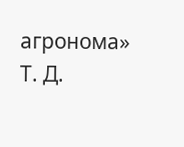агронома» Т. Д.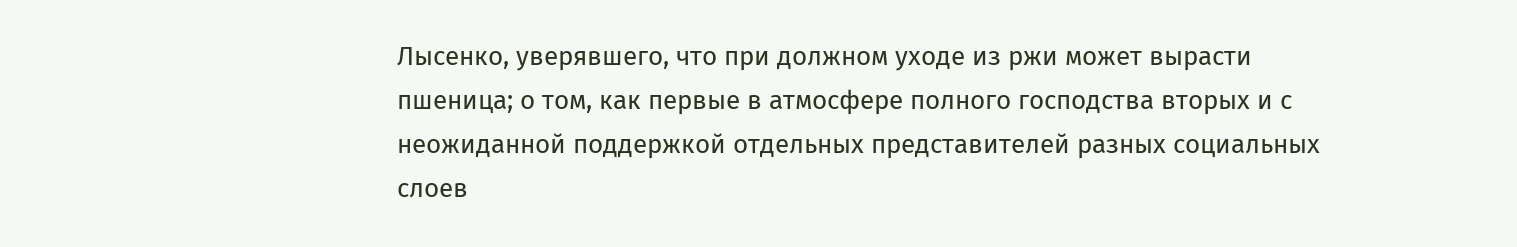Лысенко, уверявшего, что при должном уходе из ржи может вырасти пшеница; о том, как первые в атмосфере полного господства вторых и с неожиданной поддержкой отдельных представителей разных социальных слоев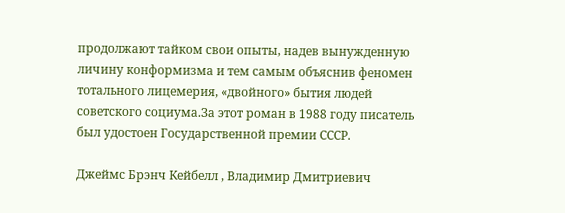продолжают тайком свои опыты, надев вынужденную личину конформизма и тем самым объяснив феномен тотального лицемерия, «двойного» бытия людей советского социума.За этот роман в 1988 году писатель был удостоен Государственной премии СССР.

Джеймс Брэнч Кейбелл , Владимир Дмитриевич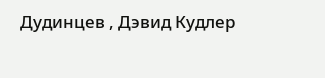Дудинцев , Дэвид Кудлер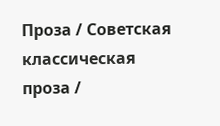Проза / Советская классическая проза /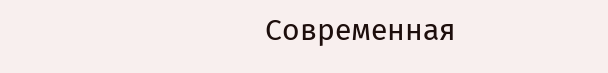Современная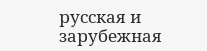русская и зарубежная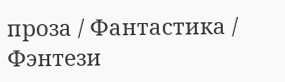проза / Фантастика / Фэнтези